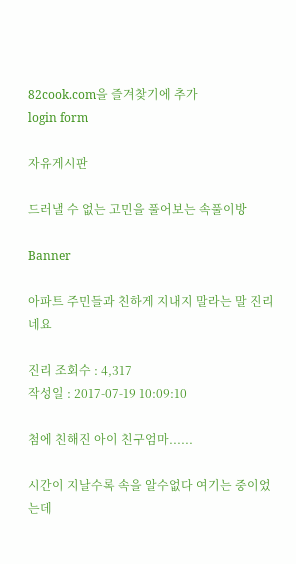82cook.com을 즐겨찾기에 추가
login form

자유게시판

드러낼 수 없는 고민을 풀어보는 속풀이방

Banner

아파트 주민들과 친하게 지내지 말라는 말 진리네요

진리 조회수 : 4,317
작성일 : 2017-07-19 10:09:10

첨에 친해진 아이 친구엄마......

시간이 지날수록 속을 알수없다 여기는 중이었는데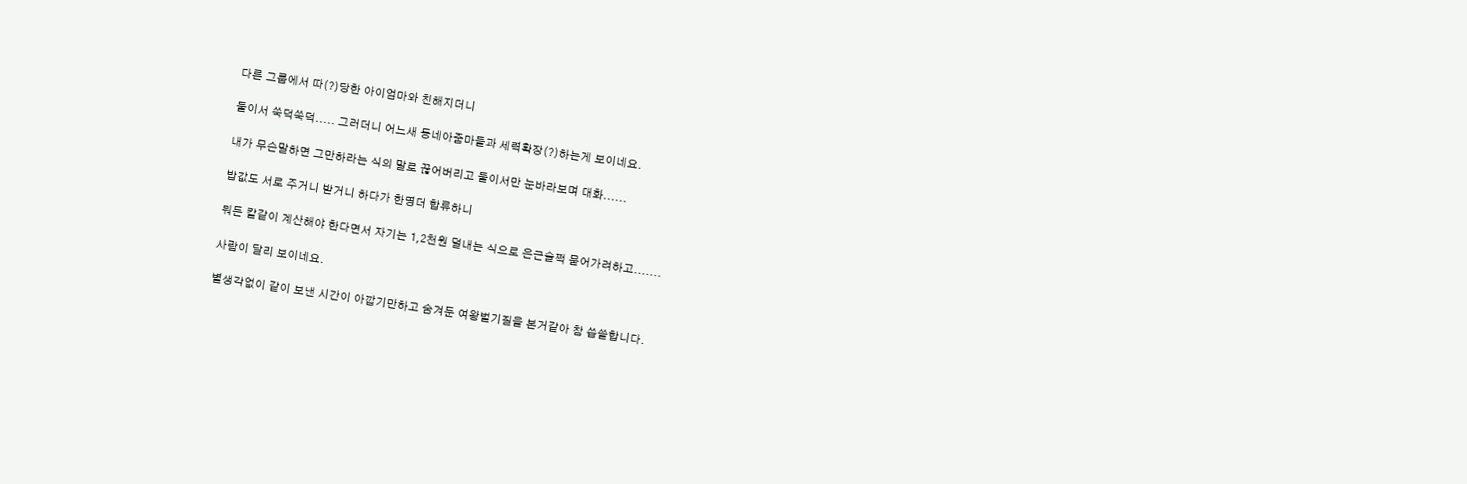다른 그룹에서 따(?)당한 아이엄마와 친해지더니

둘이서 쑥덕쑥덕..... 그러더니 어느새 동네아줌마들과 세력확장(?)하는게 보이네요.

내가 무슨말하면 그만하라는 식의 말로 끊어버리고 둘이서만 눈바라보며 대화......

밥값도 서로 주거니 받거니 하다가 한명더 합류하니

뭐든 칼같이 계산해야 한다면서 자기는 1,2천원 덜내는 식으로 은근슬쩍 묻어가려하고.......

사람이 달리 보이네요.

별생각없이 같이 보낸 시간이 아깝기만하고 숨겨둔 여왕벌기질을 본거같아 참 씁쓸합니다.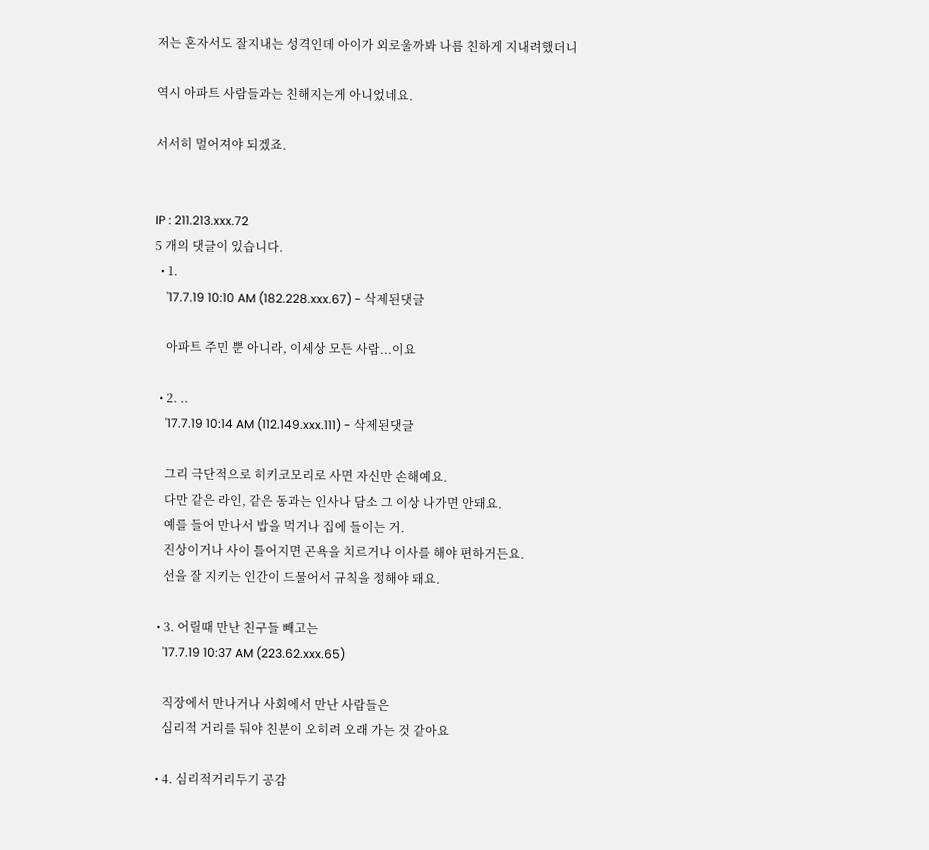저는 혼자서도 잘지내는 성격인데 아이가 외로울까봐 나름 친하게 지내려했더니

역시 아파트 사람들과는 친해지는게 아니었네요.

서서히 멀어져야 되겠죠.


IP : 211.213.xxx.72
5 개의 댓글이 있습니다.
  • 1.
    '17.7.19 10:10 AM (182.228.xxx.67) - 삭제된댓글

    아파트 주민 뿐 아니라, 이세상 모든 사람...이요

  • 2. ..
    '17.7.19 10:14 AM (112.149.xxx.111) - 삭제된댓글

    그리 극단적으로 히키코모리로 사면 자신만 손해예요.
    다만 같은 라인, 같은 동과는 인사나 담소 그 이상 나가면 안돼요.
    예를 들어 만나서 밥을 먹거나 집에 들이는 거.
    진상이거나 사이 틀어지면 곤욕을 치르거나 이사를 해야 편하거든요.
    선을 잘 지키는 인간이 드물어서 규칙을 정해야 돼요.

  • 3. 어릴때 만난 친구들 빼고는
    '17.7.19 10:37 AM (223.62.xxx.65)

    직장에서 만나거나 사회에서 만난 사람들은
    심리적 거리를 둬야 친분이 오히려 오래 가는 것 같아요

  • 4. 심리적거리두기 공감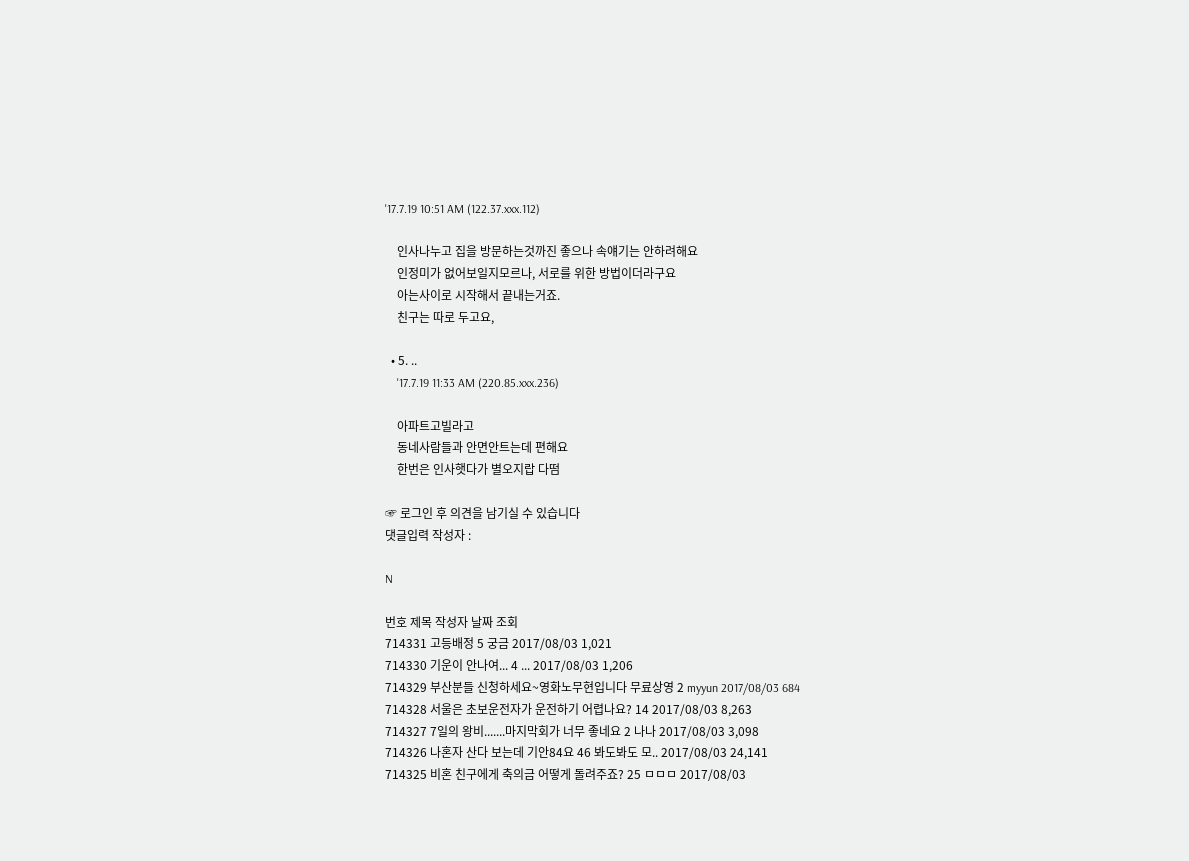'17.7.19 10:51 AM (122.37.xxx.112)

    인사나누고 집을 방문하는것까진 좋으나 속얘기는 안하려해요
    인정미가 없어보일지모르나, 서로를 위한 방법이더라구요
    아는사이로 시작해서 끝내는거죠.
    친구는 따로 두고요,

  • 5. ..
    '17.7.19 11:33 AM (220.85.xxx.236)

    아파트고빌라고
    동네사람들과 안면안트는데 편해요
    한번은 인사햇다가 별오지랍 다떰

☞ 로그인 후 의견을 남기실 수 있습니다
댓글입력 작성자 :

N

번호 제목 작성자 날짜 조회
714331 고등배정 5 궁금 2017/08/03 1,021
714330 기운이 안나여... 4 ... 2017/08/03 1,206
714329 부산분들 신청하세요~영화노무현입니다 무료상영 2 myyun 2017/08/03 684
714328 서울은 초보운전자가 운전하기 어렵나요? 14 2017/08/03 8,263
714327 7일의 왕비.......마지막회가 너무 좋네요 2 나나 2017/08/03 3,098
714326 나혼자 산다 보는데 기안84요 46 봐도봐도 모.. 2017/08/03 24,141
714325 비혼 친구에게 축의금 어떻게 돌려주죠? 25 ㅁㅁㅁ 2017/08/03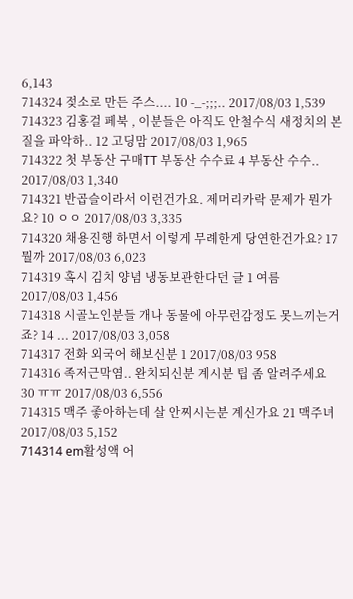6,143
714324 젖소로 만든 주스.... 10 -_-;;;.. 2017/08/03 1,539
714323 김홍걸 페북 , 이분들은 아직도 안철수식 새정치의 본질을 파악하.. 12 고딩맘 2017/08/03 1,965
714322 첫 부동산 구매TT 부동산 수수료 4 부동산 수수.. 2017/08/03 1,340
714321 반곱슬이라서 이런건가요. 제머리카락 문제가 뭔가요? 10 ㅇㅇ 2017/08/03 3,335
714320 채용진행 하면서 이렇게 무례한게 당연한건가요? 17 뭘까 2017/08/03 6,023
714319 혹시 김치 양념 냉동보관한다던 글 1 여름 2017/08/03 1,456
714318 시골노인분들 개나 동물에 아무런감정도 못느끼는거죠? 14 ... 2017/08/03 3,058
714317 전화 외국어 해보신분 1 2017/08/03 958
714316 족저근막염.. 완치되신분 계시분 팁 좀 알려주세요 30 ㅠㅠ 2017/08/03 6,556
714315 맥주 좋아하는데 살 안찌시는분 계신가요 21 맥주녀 2017/08/03 5,152
714314 em활성액 어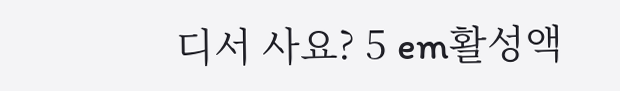디서 사요? 5 em활성액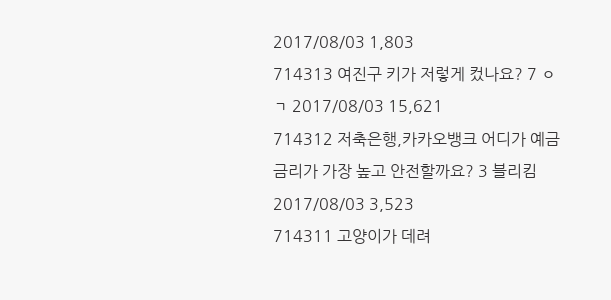2017/08/03 1,803
714313 여진구 키가 저렇게 컸나요? 7 ㅇㄱ 2017/08/03 15,621
714312 저축은행,카카오뱅크 어디가 예금 금리가 가장 높고 안전할까요? 3 블리킴 2017/08/03 3,523
714311 고양이가 데려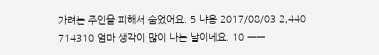가려는 주인을 피해서 숨었어요. 5 냐옹 2017/08/03 2,440
714310 엄마 생각이 많이 나는 날이네요. 10 ㅡㅡ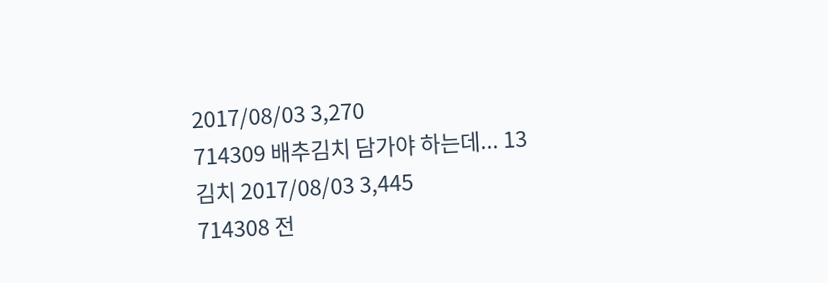2017/08/03 3,270
714309 배추김치 담가야 하는데... 13 김치 2017/08/03 3,445
714308 전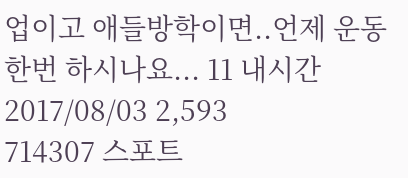업이고 애들방학이면..언제 운동한번 하시나요... 11 내시간 2017/08/03 2,593
714307 스포트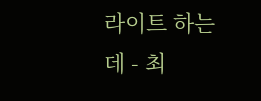라이트 하는데 - 최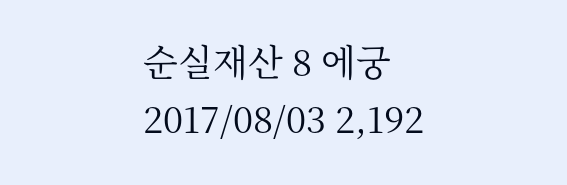순실재산 8 에궁 2017/08/03 2,192